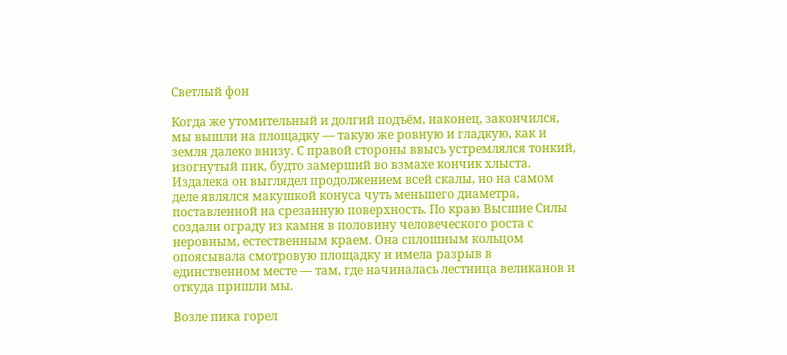Светлый фон

Когда же утомительный и долгий подъём, наконец, закончился, мы вышли на площадку — такую же ровную и гладкую, как и земля далеко внизу. С правой стороны ввысь устремлялся тонкий, изогнутый пик, будто замерший во взмахе кончик хлыста. Издалека он выглядел продолжением всей скалы, но на самом деле являлся макушкой конуса чуть меньшего диаметра, поставленной на срезанную поверхность. По краю Высшие Силы создали ограду из камня в половину человеческого роста с неровным, естественным краем. Она сплошным кольцом опоясывала смотровую площадку и имела разрыв в единственном месте — там, где начиналась лестница великанов и откуда пришли мы.

Возле пика горел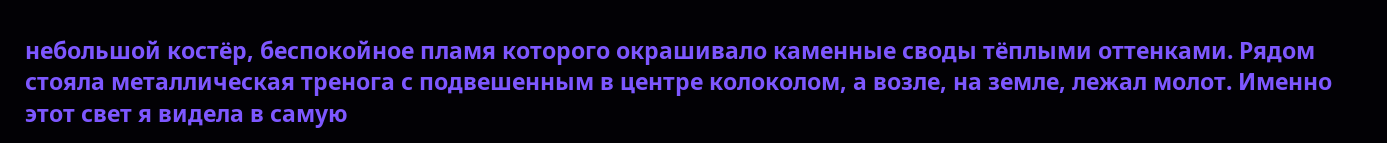небольшой костёр, беспокойное пламя которого окрашивало каменные своды тёплыми оттенками. Рядом стояла металлическая тренога с подвешенным в центре колоколом, а возле, на земле, лежал молот. Именно этот свет я видела в самую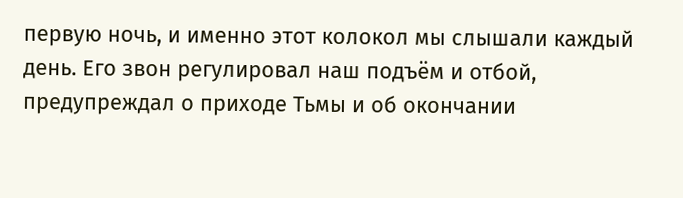первую ночь, и именно этот колокол мы слышали каждый день. Его звон регулировал наш подъём и отбой, предупреждал о приходе Тьмы и об окончании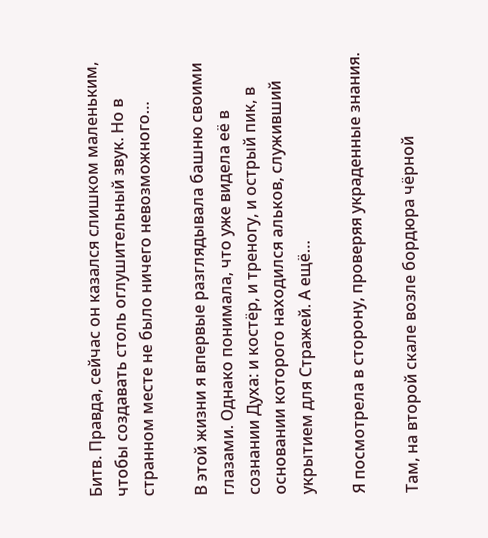Битв. Правда, сейчас он казался слишком маленьким, чтобы создавать столь оглушительный звук. Но в странном месте не было ничего невозможного…

В этой жизни я впервые разглядывала башню своими глазами. Однако понимала, что уже видела её в сознании Духа: и костёр, и треногу, и острый пик, в основании которого находился альков, служивший укрытием для Стражей. А ещё…

Я посмотрела в сторону, проверяя украденные знания.

Там, на второй скале возле бордюра чёрной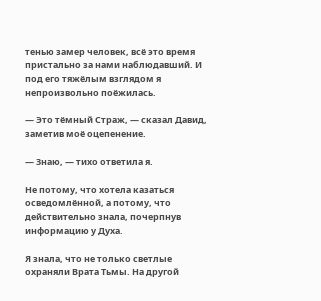тенью замер человек, всё это время пристально за нами наблюдавший. И под его тяжёлым взглядом я непроизвольно поёжилась.

— Это тёмный Страж, — сказал Давид, заметив моё оцепенение.

— Знаю, — тихо ответила я.

Не потому, что хотела казаться осведомлённой, а потому, что действительно знала, почерпнув информацию у Духа.

Я знала, что не только светлые охраняли Врата Тьмы. На другой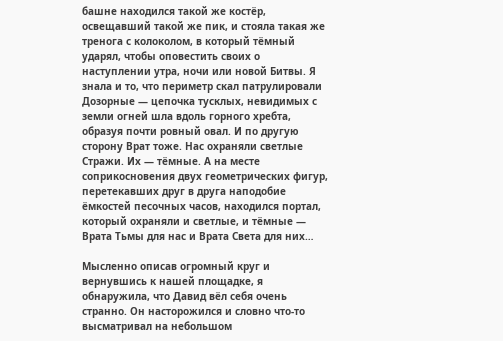башне находился такой же костёр, освещавший такой же пик, и стояла такая же тренога с колоколом, в который тёмный ударял, чтобы оповестить своих о наступлении утра, ночи или новой Битвы. Я знала и то, что периметр скал патрулировали Дозорные — цепочка тусклых, невидимых с земли огней шла вдоль горного хребта, образуя почти ровный овал. И по другую сторону Врат тоже. Нас охраняли светлые Стражи. Их — тёмные. А на месте соприкосновения двух геометрических фигур, перетекавших друг в друга наподобие ёмкостей песочных часов, находился портал, который охраняли и светлые, и тёмные — Врата Тьмы для нас и Врата Света для них…

Мысленно описав огромный круг и вернувшись к нашей площадке, я обнаружила, что Давид вёл себя очень странно. Он насторожился и словно что-то высматривал на небольшом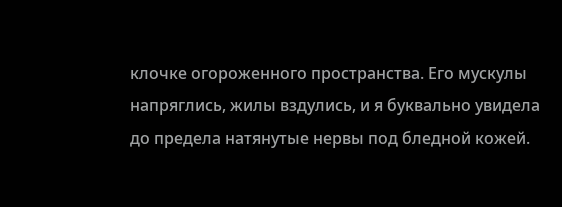клочке огороженного пространства. Его мускулы напряглись, жилы вздулись, и я буквально увидела до предела натянутые нервы под бледной кожей.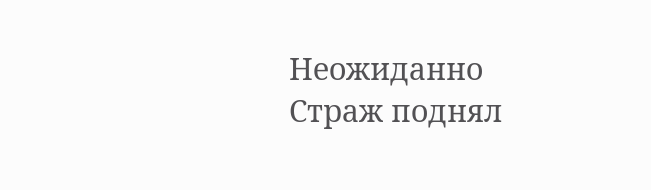Неожиданно Страж поднял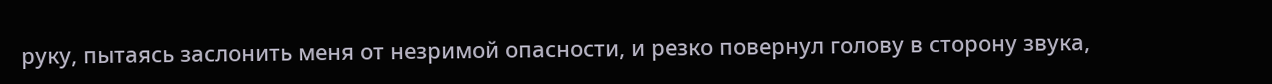руку, пытаясь заслонить меня от незримой опасности, и резко повернул голову в сторону звука,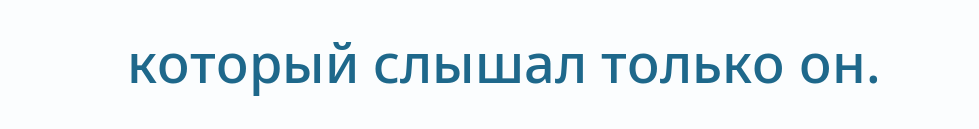который слышал только он.